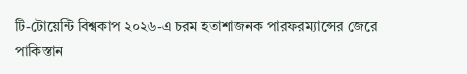টি-টোয়েন্টি বিশ্বকাপ ২০২৬-এ চরম হতাশাজনক পারফরম্যান্সের জেরে পাকিস্তান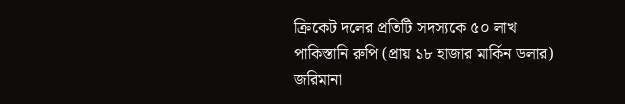ক্রিকেট দলের প্রতিটি সদস্যকে ৫০ লাখ পাকিস্তানি রুপি (প্রায় ১৮ হাজার মার্কিন ডলার) জরিমানা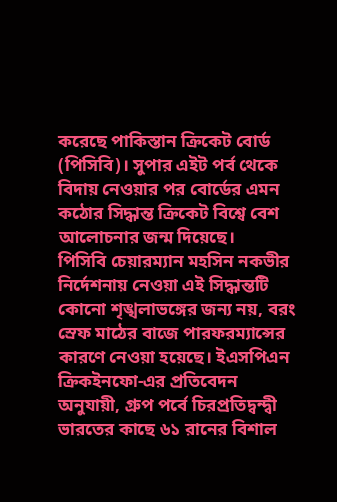করেছে পাকিস্তান ক্রিকেট বোর্ড (পিসিবি)। সুপার এইট পর্ব থেকে বিদায় নেওয়ার পর বোর্ডের এমন কঠোর সিদ্ধান্ত ক্রিকেট বিশ্বে বেশ আলোচনার জন্ম দিয়েছে।
পিসিবি চেয়ারম্যান মহসিন নকভীর নির্দেশনায় নেওয়া এই সিদ্ধান্তটি কোনো শৃঙ্খলাভঙ্গের জন্য নয়, বরং স্রেফ মাঠের বাজে পারফরম্যান্সের কারণে নেওয়া হয়েছে। ইএসপিএন ক্রিকইনফো-এর প্রতিবেদন অনুযায়ী, গ্রুপ পর্বে চিরপ্রতিদ্বন্দ্বী ভারতের কাছে ৬১ রানের বিশাল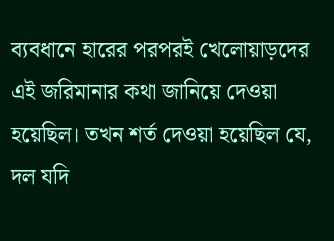ব্যবধানে হারের পরপরই খেলোয়াড়দের এই জরিমানার কথা জানিয়ে দেওয়া হয়েছিল। তখন শর্ত দেওয়া হয়েছিল যে, দল যদি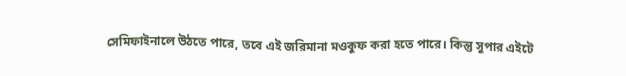সেমিফাইনালে উঠতে পারে, তবে এই জরিমানা মওকুফ করা হতে পারে। কিন্তু সুপার এইটে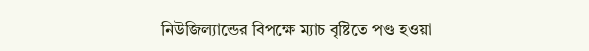নিউজিল্যান্ডের বিপক্ষে ম্যাচ বৃষ্টিতে পণ্ড হওয়া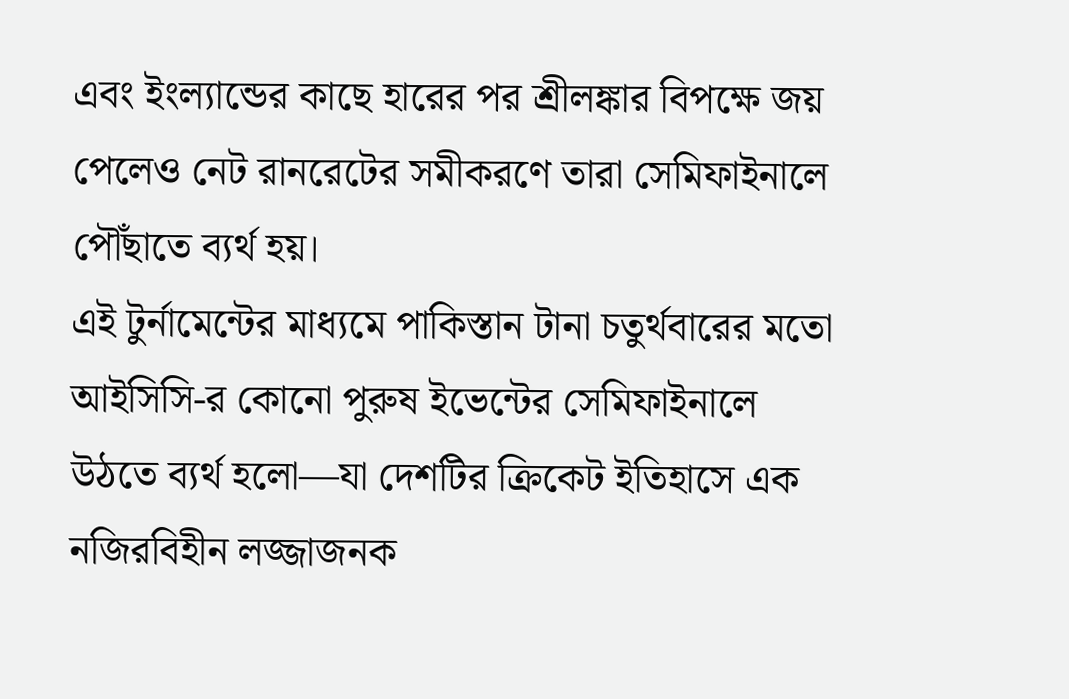এবং ইংল্যান্ডের কাছে হারের পর শ্রীলঙ্কার বিপক্ষে জয় পেলেও নেট রানরেটের সমীকরণে তারা সেমিফাইনালে পৌঁছাতে ব্যর্থ হয়।
এই টুর্নামেন্টের মাধ্যমে পাকিস্তান টানা চতুর্থবারের মতো আইসিসি-র কোনো পুরুষ ইভেন্টের সেমিফাইনালে উঠতে ব্যর্থ হলো—যা দেশটির ক্রিকেট ইতিহাসে এক নজিরবিহীন লজ্জাজনক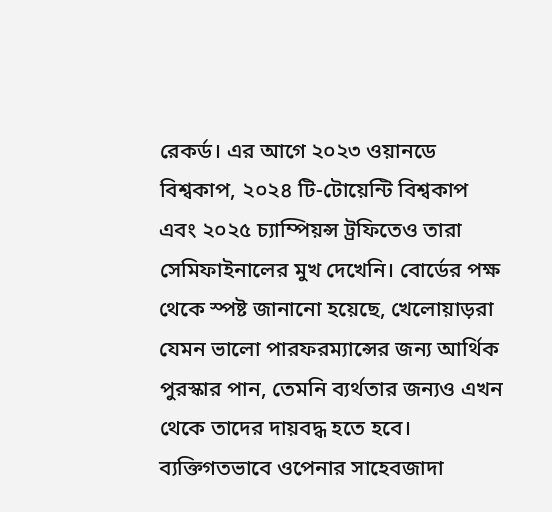রেকর্ড। এর আগে ২০২৩ ওয়ানডে বিশ্বকাপ, ২০২৪ টি-টোয়েন্টি বিশ্বকাপ এবং ২০২৫ চ্যাম্পিয়ন্স ট্রফিতেও তারা সেমিফাইনালের মুখ দেখেনি। বোর্ডের পক্ষ থেকে স্পষ্ট জানানো হয়েছে, খেলোয়াড়রা যেমন ভালো পারফরম্যান্সের জন্য আর্থিক পুরস্কার পান, তেমনি ব্যর্থতার জন্যও এখন থেকে তাদের দায়বদ্ধ হতে হবে।
ব্যক্তিগতভাবে ওপেনার সাহেবজাদা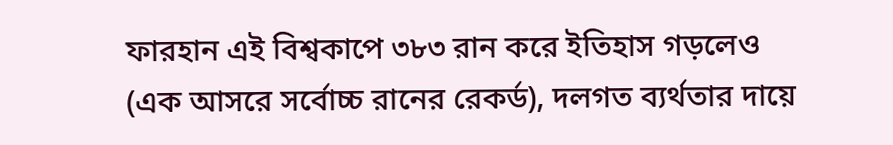ফারহান এই বিশ্বকাপে ৩৮৩ রান করে ইতিহাস গড়লেও (এক আসরে সর্বোচ্চ রানের রেকর্ড), দলগত ব্যর্থতার দায়ে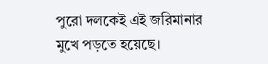পুরো দলকেই এই জরিমানার মুখে পড়তে হয়েছে।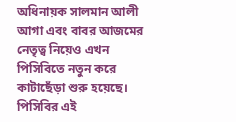অধিনায়ক সালমান আলী আগা এবং বাবর আজমের নেতৃত্ব নিয়েও এখন পিসিবিতে নতুন করে কাটাছেঁড়া শুরু হয়েছে। পিসিবির এই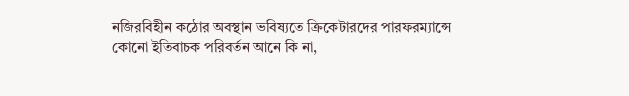নজিরবিহীন কঠোর অবস্থান ভবিষ্যতে ক্রিকেটারদের পারফরম্যান্সে কোনো ইতিবাচক পরিবর্তন আনে কি না,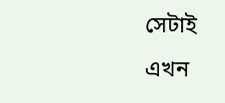সেটাই এখন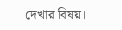দেখার বিষয়।